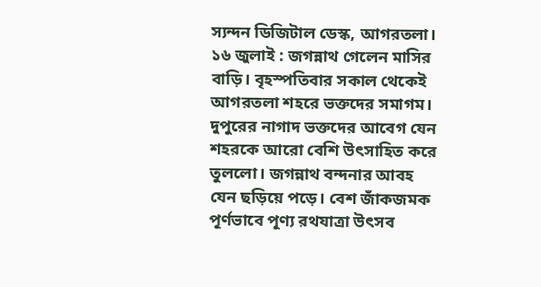স্যন্দন ডিজিটাল ডেস্ক, আগরতলা। ১৬ জুলাই : জগন্নাথ গেলেন মাসির বাড়ি। বৃহস্পতিবার সকাল থেকেই আগরতলা শহরে ভক্তদের সমাগম। দুপুরের নাগাদ ভক্তদের আবেগ যেন শহরকে আরো বেশি উৎসাহিত করে তুললো। জগন্নাথ বন্দনার আবহ যেন ছড়িয়ে পড়ে। বেশ জাঁকজমক পূর্ণভাবে পূণ্য রথযাত্রা উৎসব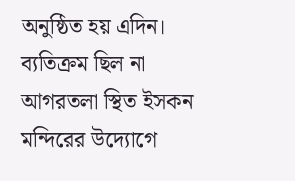অনুষ্ঠিত হয় এদিন। ব্যতিক্রম ছিল না আগরতলা স্থিত ইসকন মন্দিরের উদ্যোগে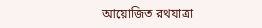আয়োজিত রথযাত্রা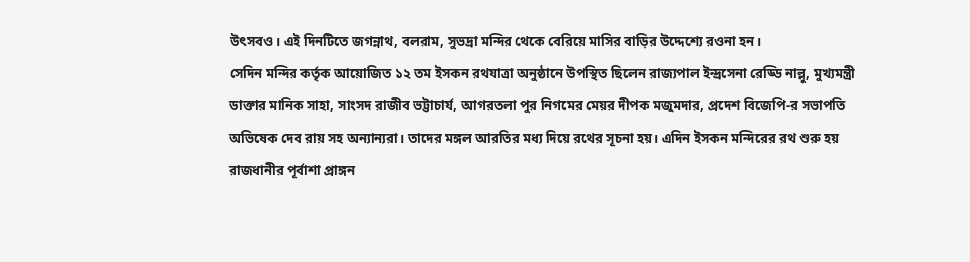উৎসবও। এই দিনটিতে জগন্নাথ, বলরাম, সুভদ্রা মন্দির থেকে বেরিয়ে মাসির বাড়ির উদ্দেশ্যে রওনা হন।
সেদিন মন্দির কর্তৃক আয়োজিত ১২ তম ইসকন রথযাত্রা অনুষ্ঠানে উপস্থিত ছিলেন রাজ্যপাল ইন্দ্রসেনা রেড্ডি নাল্লু, মুখ্যমন্ত্রী ডাক্তার মানিক সাহা, সাংসদ রাজীব ভট্টাচার্য, আগরতলা পুর নিগমের মেয়র দীপক মজুমদার, প্রদেশ বিজেপি-র সভাপতি অভিষেক দেব রায় সহ অন্যান্যরা। তাদের মঙ্গল আরতির মধ্য দিয়ে রথের সূচনা হয়। এদিন ইসকন মন্দিরের রথ শুরু হয় রাজধানীর পূর্বাশা প্রাঙ্গন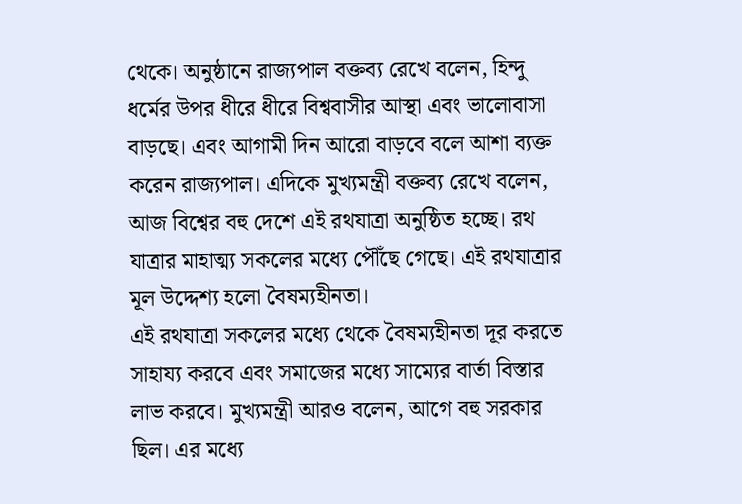থেকে। অনুষ্ঠানে রাজ্যপাল বক্তব্য রেখে বলেন, হিন্দু ধর্মের উপর ধীরে ধীরে বিশ্ববাসীর আস্থা এবং ভালোবাসা বাড়ছে। এবং আগামী দিন আরো বাড়বে বলে আশা ব্যক্ত করেন রাজ্যপাল। এদিকে মুখ্যমন্ত্রী বক্তব্য রেখে বলেন, আজ বিশ্বের বহু দেশে এই রথযাত্রা অনুষ্ঠিত হচ্ছে। রথ যাত্রার মাহাত্ম্য সকলের মধ্যে পৌঁছে গেছে। এই রথযাত্রার মূল উদ্দেশ্য হলো বৈষম্যহীনতা।
এই রথযাত্রা সকলের মধ্যে থেকে বৈষম্যহীনতা দূর করতে সাহায্য করবে এবং সমাজের মধ্যে সাম্যের বার্তা বিস্তার লাভ করবে। মুখ্যমন্ত্রী আরও বলেন, আগে বহু সরকার ছিল। এর মধ্যে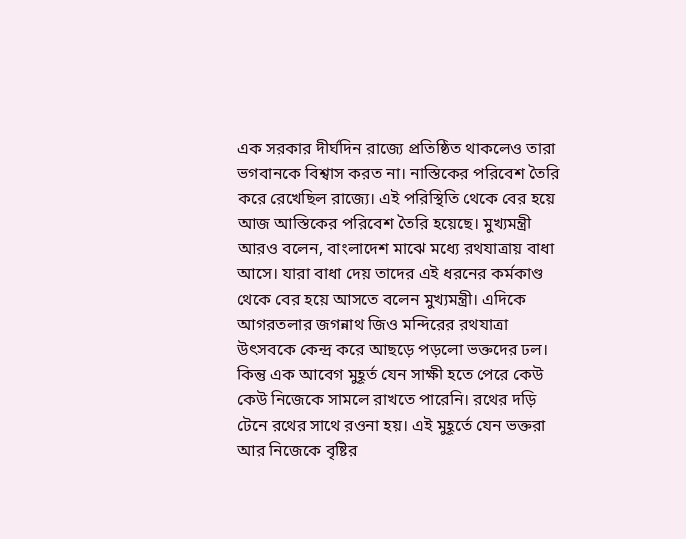এক সরকার দীর্ঘদিন রাজ্যে প্রতিষ্ঠিত থাকলেও তারা ভগবানকে বিশ্বাস করত না। নাস্তিকের পরিবেশ তৈরি করে রেখেছিল রাজ্যে। এই পরিস্থিতি থেকে বের হয়ে আজ আস্তিকের পরিবেশ তৈরি হয়েছে। মুখ্যমন্ত্রী আরও বলেন, বাংলাদেশ মাঝে মধ্যে রথযাত্রায় বাধা আসে। যারা বাধা দেয় তাদের এই ধরনের কর্মকাণ্ড থেকে বের হয়ে আসতে বলেন মুখ্যমন্ত্রী। এদিকে আগরতলার জগন্নাথ জিও মন্দিরের রথযাত্রা উৎসবকে কেন্দ্র করে আছড়ে পড়লো ভক্তদের ঢল। কিন্তু এক আবেগ মুহূর্ত যেন সাক্ষী হতে পেরে কেউ কেউ নিজেকে সামলে রাখতে পারেনি। রথের দড়ি টেনে রথের সাথে রওনা হয়। এই মুহূর্তে যেন ভক্তরা আর নিজেকে বৃষ্টির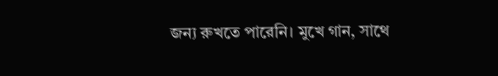জন্য রুখতে পারেনি। মুখে গান, সাথে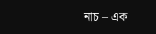নাচ – এক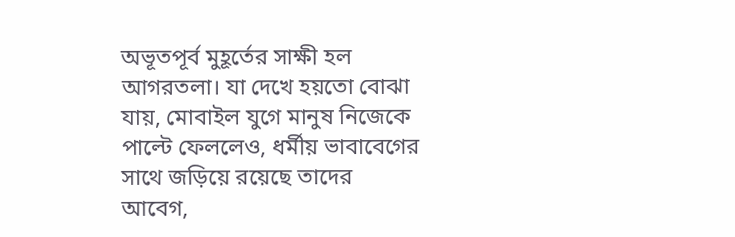অভূতপূর্ব মুহূর্তের সাক্ষী হল আগরতলা। যা দেখে হয়তো বোঝা যায়, মোবাইল যুগে মানুষ নিজেকে পাল্টে ফেললেও, ধর্মীয় ভাবাবেগের সাথে জড়িয়ে রয়েছে তাদের আবেগ,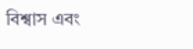বিশ্বাস এবং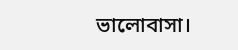ভালোবাসা।